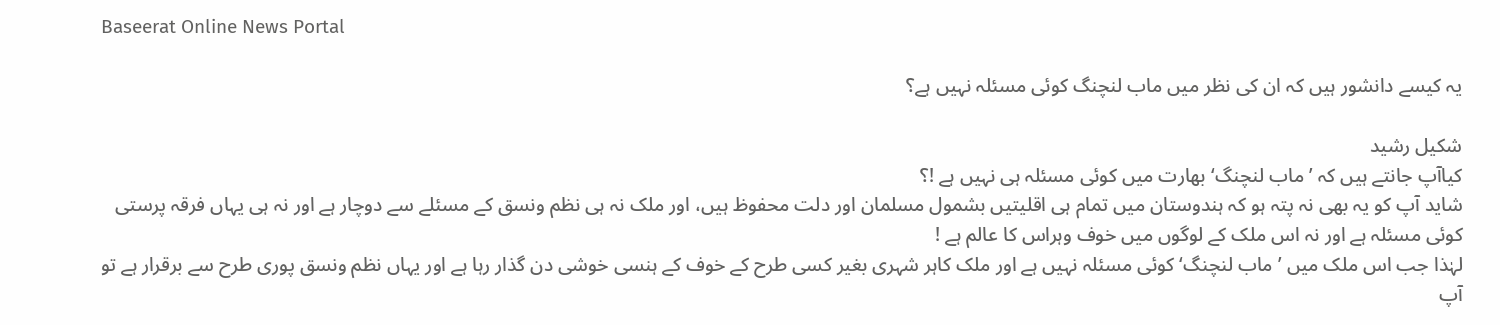Baseerat Online News Portal

یہ کیسے دانشور ہیں کہ ان کی نظر میں ماب لنچنگ کوئی مسئلہ نہیں ہے؟

شکیل رشید
کیاآپ جانتے ہیں کہ ’ ماب لنچنگ‘ بھارت میں کوئی مسئلہ ہی نہیں ہے !؟
شاید آپ کو یہ بھی نہ پتہ ہو کہ ہندوستان میں تمام ہی اقلیتیں بشمول مسلمان اور دلت محفوظ ہیں، اور ملک نہ ہی نظم ونسق کے مسئلے سے دوچار ہے اور نہ ہی یہاں فرقہ پرستی کوئی مسئلہ ہے اور نہ اس ملک کے لوگوں میں خوف وہراس کا عالم ہے !
لہٰذا جب اس ملک میں ’ ماب لنچنگ‘ کوئی مسئلہ نہیں ہے اور ملک کاہر شہری بغیر کسی طرح کے خوف کے ہنسی خوشی دن گذار رہا ہے اور یہاں نظم ونسق پوری طرح سے برقرار ہے تو آپ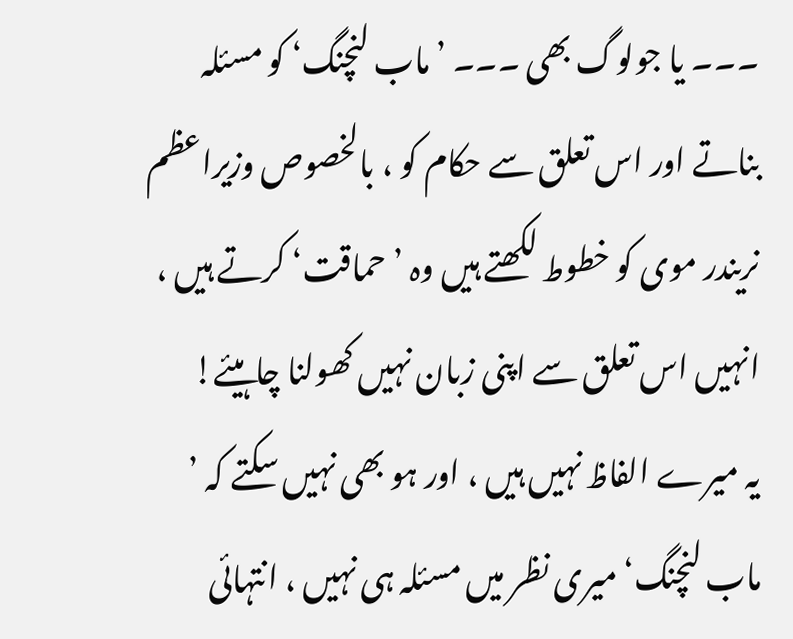۔۔۔ یا جولوگ بھی ۔۔۔ ’ ماب لنچنگ‘ کو مسئلہ بناتے اور اس تعلق سے حکام کو ، بالخصوص وزیراعظم نریندر موی کو خطوط لکھتے ہیں وہ ’ حماقت‘ کرتے ہیں ، انہیں اس تعلق سے اپنی زبان نہیں کھولنا چاہیئے!
یہ میرے الفاظ نہیں ہیں ، اور ہو بھی نہیں سکتے کہ ’ ماب لنچنگ‘ میری نظر میں مسئلہ ہی نہیں ، انتہائی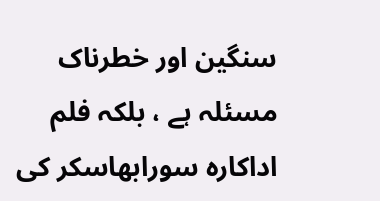سنگین اور خطرناک مسئلہ ہے ، بلکہ فلم اداکارہ سورابھاسکر کی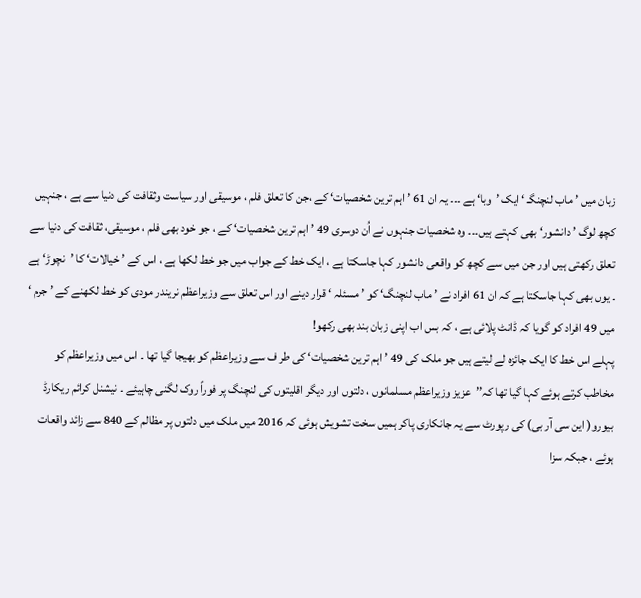زبان میں ’ ماب لنچنگـ ‘ ایک ’وبا‘ ہے ۔۔۔ یہ ان 61 ’ اہم ترین شخصیات‘ کے ،جن کا تعلق فلم ، موسیقی اور سیاست وثقافت کی دنیا سے ہے ، جنہیں کچھ لوگ ’ دانشور‘ بھی کہتے ہیں۔۔۔ وہ شخصیات جنہوں نے اُن دوسری 49 ’ اہم ترین شخصیات‘ کے ، جو خود بھی فلم ، موسیقی، ثقافت کی دنیا سے تعلق رکھتی ہیں اور جن میں سے کچھ کو واقعی دانشور کہا جاسکتا ہے ، ایک خط کے جواب میں جو خط لکھا ہے ، اس کے ’ خیالات‘ کا ’نچوڑ‘ ہے ۔ یوں بھی کہا جاسکتا ہے کہ ان 61 افراد نے ’ ماب لنچنگ‘ کو ’ مسئلہ ‘ قرار دینے اور اس تعلق سے وزیراعظم نریندر مودی کو خط لکھنے کے ’ جرم ‘ میں 49 افراد کو گویا کہ ڈانٹ پلائی ہے ، کہ بس اب اپنی زبان بند بھی رکھو!
پہلے اس خط کا ایک جائزہ لے لیتے ہیں جو ملک کی 49 ’ اہم ترین شخصیات‘ کی طر ف سے وزیراعظم کو بھیجا گیا تھا ۔ اس میں وزیراعظم کو مخاطب کرتے ہوئے کہا گیا تھا کہ’’عزیز وزیراعظم مسلمانوں ، دلتوں اور دیگر اقلیتوں کی لنچنگ پر فوراً روک لگنی چاہیئے ۔ نیشنل کرائم ریکارڈ بیورو( این سی آر بی) کی رپورٹ سے یہ جانکاری پاکر ہمیں سخت تشویش ہوئی کہ 2016 میں ملک میں دلتوں پر مظالم کے 840 سے زائد واقعات ہوئے ، جبکہ سزا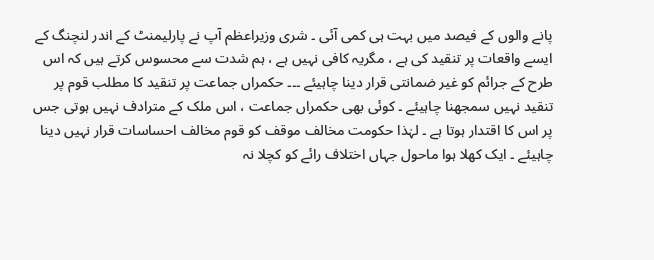پانے والوں کے فیصد میں بہت ہی کمی آئی ۔ شری وزیراعظم آپ نے پارلیمنٹ کے اندر لنچنگ کے ایسے واقعات پر تنقید کی ہے ، مگریہ کافی نہیں ہے ، ہم شدت سے محسوس کرتے ہیں کہ اس طرح کے جرائم کو غیر ضمانتی قرار دینا چاہیئے ۔۔۔ حکمراں جماعت پر تنقید کا مطلب قوم پر تنقید نہیں سمجھنا چاہیئے ۔ کوئی بھی حکمراں جماعت ، اس ملک کے مترادف نہیں ہوتی جس پر اس کا اقتدار ہوتا ہے ۔ لہٰذا حکومت مخالف موقف کو قوم مخالف احساسات قرار نہیں دینا چاہیئے ۔ ایک کھلا ہوا ماحول جہاں اختلاف رائے کو کچلا نہ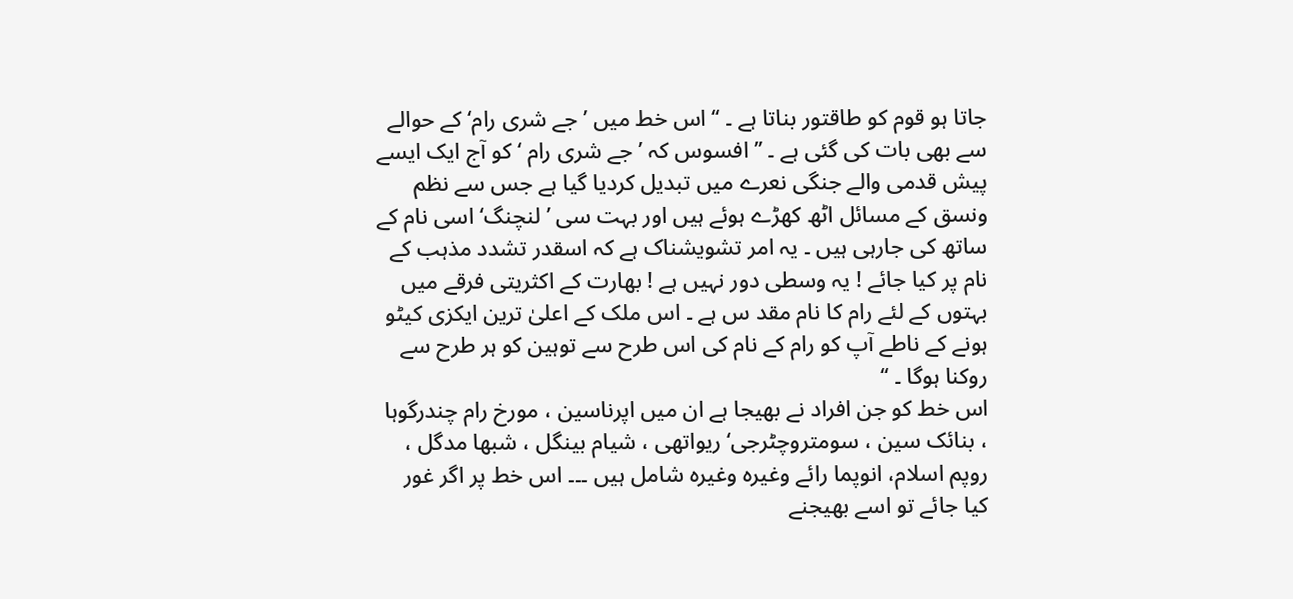جاتا ہو قوم کو طاقتور بناتا ہے ۔ ‘‘ اس خط میں ’ جے شری رام‘ کے حوالے سے بھی بات کی گئی ہے ۔ ’’ افسوس کہ ’جے شری رام ‘ کو آج ایک ایسے پیش قدمی والے جنگی نعرے میں تبدیل کردیا گیا ہے جس سے نظم ونسق کے مسائل اٹھ کھڑے ہوئے ہیں اور بہت سی ’ لنچنگ‘ اسی نام کے ساتھ کی جارہی ہیں ۔ یہ امر تشویشناک ہے کہ اسقدر تشدد مذہب کے نام پر کیا جائے ! یہ وسطی دور نہیں ہے ! بھارت کے اکثریتی فرقے میں بہتوں کے لئے رام کا نام مقد س ہے ۔ اس ملک کے اعلیٰ ترین ایکزی کیٹو ہونے کے ناطے آپ کو رام کے نام کی اس طرح سے توہین کو ہر طرح سے روکنا ہوگا ۔ ‘‘
اس خط کو جن افراد نے بھیجا ہے ان میں اپرناسین ، مورخ رام چندرگوہا ، بنائک سین ، سومتروچٹرجی‘ ریواتھی ، شیام بینگل ، شبھا مدگل ، روپم اسلام، انوپما رائے وغیرہ وغیرہ شامل ہیں ۔۔۔ اس خط پر اگر غور کیا جائے تو اسے بھیجنے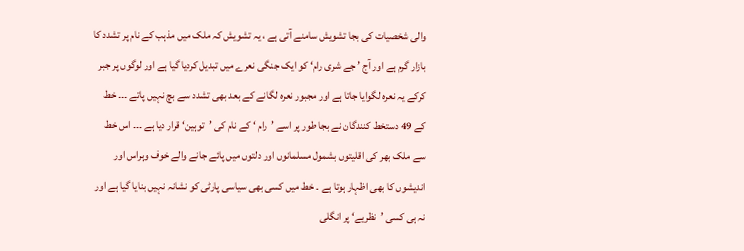والی شخصیات کی بجا تشویش سامنے آتی ہے ، یہ تشویش کہ ملک میں مذہب کے نام پر تشدد کا بازار گرم ہے اور آج ’ جے شری رام‘ کو ایک جنگی نعرے میں تبدیل کردیا گیا ہے اور لوگوں پر جبر کرکے یہ نعرہ لگوایا جاتا ہے اور مجبور نعرہ لگانے کے بعد بھی تشدد سے بچ نہیں پاتے ۔۔۔ خط کے 49 دستخط کنندگان نے بجا طور پر اسے ’رام ‘ کے نام کی ’توہین‘ قرار دیا ہے ۔۔۔ اس خط سے ملک بھر کی اقلیتوں بشمول مسلمانوں اور دلتوں میں پائے جانے والے خوف وہراس اور اندیشوں کا بھی اظہار ہوتا ہے ۔ خط میں کسی بھی سیاسی پارٹی کو نشانہ نہیں بنایا گیا ہے اور نہ ہی کسی ’نظریے‘ پر انگلی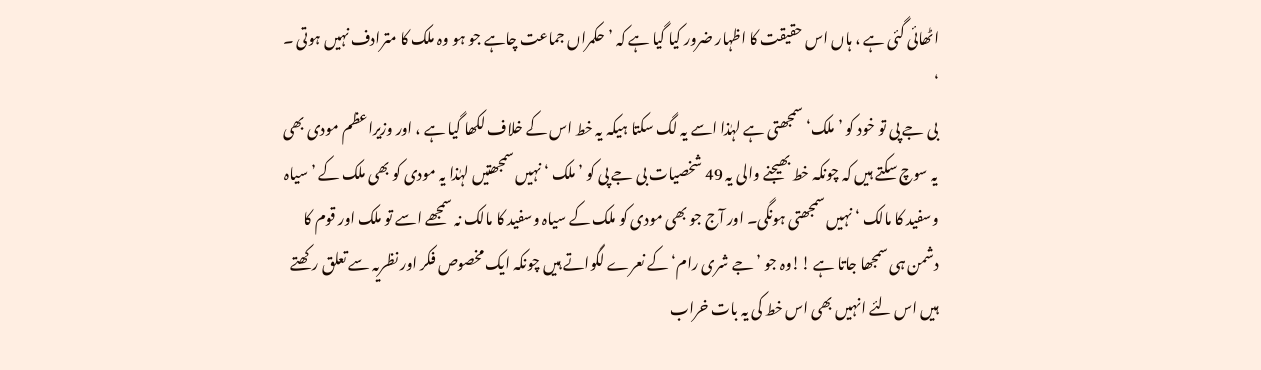اٹھائی گئی ہے ، ہاں اس حقیقت کا اظہار ضرور کیا گیا ہے کہ ’ حکمراں جماعت چاہے جو ہو وہ ملک کا مترادف نہیں ہوتی ۔ ‘
بی جے پی تو خود کو ’ملک‘ سمجھتی ہے لہٰذا اسے یہ لگ سکتا ہیکہ یہ خط اس کے خلاف لکھا گیا ہے ، اور وزیراعظم مودی بھی یہ سوچ سکتے ہیں کہ چونکہ خط بھیجنے والی یہ 49 شخصیات بی جے پی کو ’ ملک ‘ نہیں سمجھتیں لہٰذا یہ مودی کو بھی ملک کے ’ سیاہ وسفید کا مالک ‘ نہیں سمجھتی ہونگی۔ اور آج جو بھی مودی کو ملک کے سیاہ وسفید کا مالک نہ سمجھے اسے تو ملک اور قوم کا دشمن ہی سمجھا جاتا ہے !!وہ جو ’ جے شری رام‘ کے نعرے لگواتے ہیں چونکہ ایک مخصوص فکر اور نظریہ سے تعلق رکھتے ہیں اس لئے انہیں بھی اس خط کی یہ بات خراب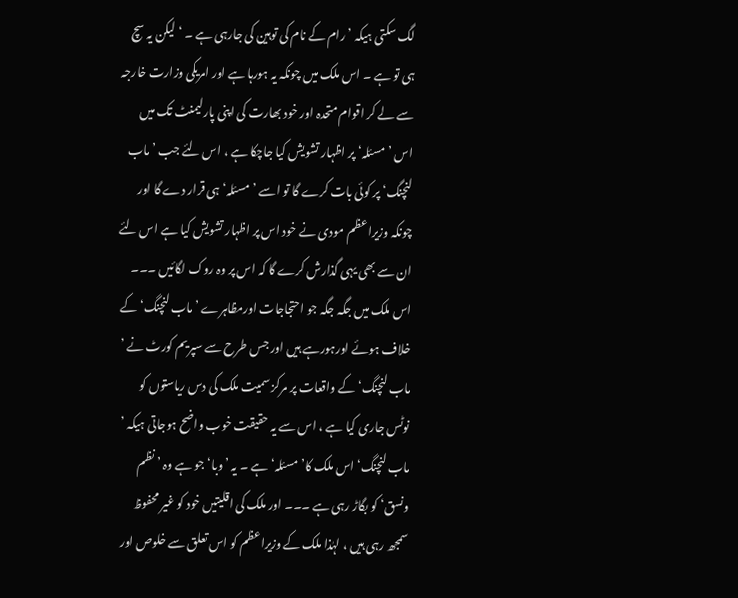لگ سکتی ہیکہ ’ رام کے نام کی توہین کی جارہی ہے ۔ ‘لیکن یہ سچ ہی تو ہے ۔ اس ملک میں چونکہ یہ ہورہا ہے اور امریکی وزارت خارجہ سے لے کر اقوام متحدہ اور خود بھارت کی اپنی پارلیمنٹ تک میں اس ’ مسئلہ‘ پر اظہار تشویش کیا جاچکا ہے ، اس لئے جب ’ ماب لنچنگ‘ پر کوئی بات کرے گا تو اسے ’ مسئلہ‘ ہی قرار دے گا اور چونکہ وزیراعظم مودی نے خود اس پر اظہار تشویش کیا ہے اس لئے ان سے بھی یہی گذارش کرے گا کہ اس پر وہ روک لگائیں ۔۔۔ اس ملک میں جگہ جگہ جو احتجاجات اورمظاہرے ’ ماب لنچنگ‘ کے خلاف ہوئے اورہورہے ہیں اور جس طرح سے سپریم کورٹ نے ’ ماب لنچنگ‘ کے واقعات پر مرکز سمیت ملک کی دس ریاستوں کو نوٹس جاری کیا ہے ، اس سے یہ حقیقت خوب واضح ہوجاتی ہیکہ ’ ماب لنچنگ‘ اس ملک کا’ مسئلہ‘ ہے ۔ یہ ’وبا‘ جو ہے وہ ’ نظم ونسق‘ کو بگاڑ رہی ہے ۔۔۔ اور ملک کی اقلیتیں خود کو غیر محفوظ سمجھ رہی ہیں ، لہٰذا ملک کے وزیراعظم کو اس تعلق سے خلوص اور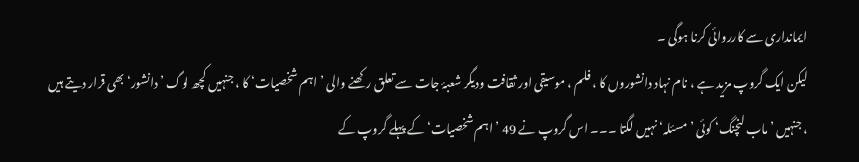ایمانداری سے کارروائی کرنا ہوگی ۔
لیکن ایک گروپ مزید ہے ، نام نہاد دانشوروں کا ، فلم ، موسیقی اور ثقافت ودیگر شعبۂ جات سے تعلق رکھنے والی ’ اہم شخصیات‘ کا ، جنہیں کچھ لوگ ’ دانشور‘ بھی قرار دیتے ہیں ، جنہیں ’ماب لنچنگ‘ کوئی ’ مسئلہ‘ نہیں لگتا ۔۔۔ اس گروپ نے 49 ’ اہم شخصیات‘ کے پہلے گروپ کے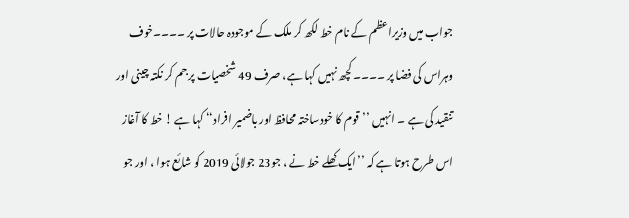جواب میں وزیراعظم کے نام خط لکھ کر ملک کے موجودہ حالات پر ۔۔۔۔خوف وہراس کی فضا پر ۔۔۔۔ کچھ نہیں کہا ہے، صرف 49 شخصیات پر جم کر نکتہ چینی اور تنقید کی ہے ۔ انہیں ’’قوم کا خودساختہ محافظ اور باضمیر افراد‘‘ کہا ہے ! خط کا آغاز اس طرح ہوتا ہے کہ ’’ایک کھلے خط نے ، جو23 جولائی 2019 کو شائع ہوا ، اور جو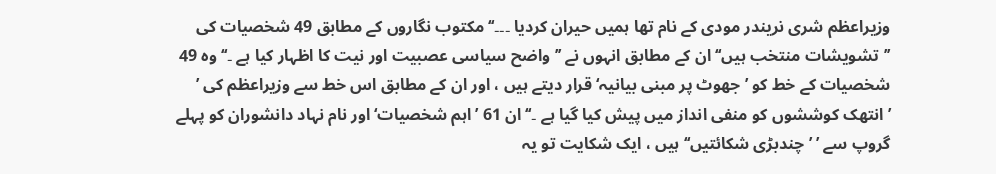وزیراعظم شری نریندر مودی کے نام تھا ہمیں حیران کردیا ۔۔۔‘‘مکتوب نگاروں کے مطابق 49 شخصیات کی ’’تشویشات منتخب ہیں‘‘ ان کے مطابق انہوں نے ’’ واضح سیاسی عصبیت اور نیت کا اظہار کیا ہے ۔‘‘ وہ 49 شخصیات کے خط کو ’ جھوٹ پر مبنی بیانیہ‘ قرار دیتے ہیں ، اور ان کے مطابق اس خط سے وزیراعظم کی ’ ’انتھک کوششوں کو منفی انداز میں پیش کیا گیا ہے ۔‘‘ان 61 ’ اہم شخصیات‘ اور نام نہاد دانشوران کو پہلے گروپ سے ’ ’چندبڑی شکائتیں‘‘ ہیں ، ایک شکایت تو یہ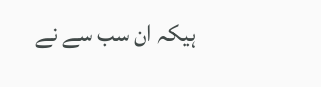ہیکہ ان سب سے نے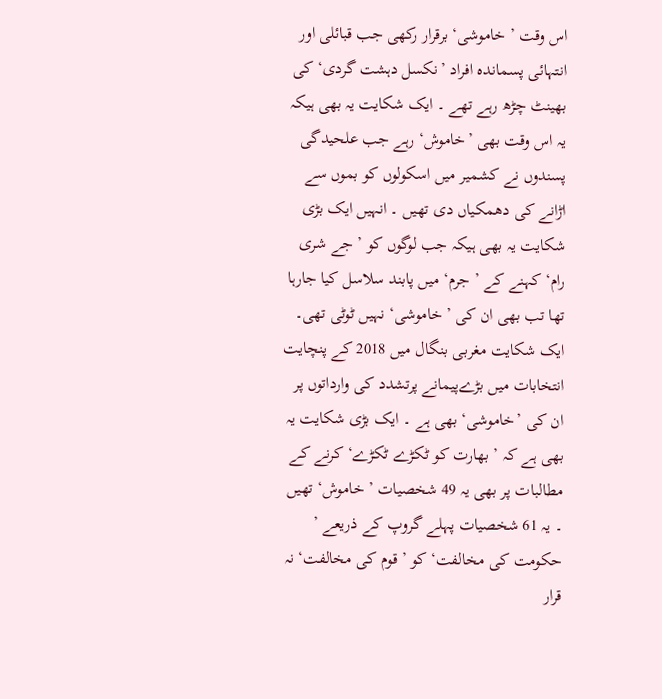اس وقت ’ خاموشی‘ برقرار رکھی جب قبائلی اور انتہائی پسماندہ افراد ’نکسل دہشت گردی‘ کی بھینٹ چڑھ رہے تھے ۔ ایک شکایت یہ بھی ہیکہ یہ اس وقت بھی ’خاموش‘ رہے جب علحیدگی پسندوں نے کشمیر میں اسکولوں کو بموں سے اڑانے کی دھمکیاں دی تھیں ۔ انہیں ایک بڑی شکایت یہ بھی ہیکہ جب لوگوں کو ’ جے شری رام‘ کہنے کے ’ جرم‘ میں پابند سلاسل کیا جارہا تھا تب بھی ان کی ’ خاموشی‘ نہیں ٹوٹی تھی۔ ایک شکایت مغربی بنگال میں 2018 کے پنچایت انتخابات میں بڑےپیمانے پرتشدد کی وارداتوں پر ان کی ’خاموشی‘ بھی ہے ۔ ایک بڑی شکایت یہ بھی ہے کہ ’ بھارت کو ٹکڑے ٹکڑے‘ کرنے کے مطالبات پر بھی یہ 49 شخصیات ’ خاموش‘ تھیں ۔ یہ 61 شخصیات پہلے گروپ کے ذریعے ’ حکومت کی مخالفت‘ کو ’ قوم کی مخالفت‘ نہ قرار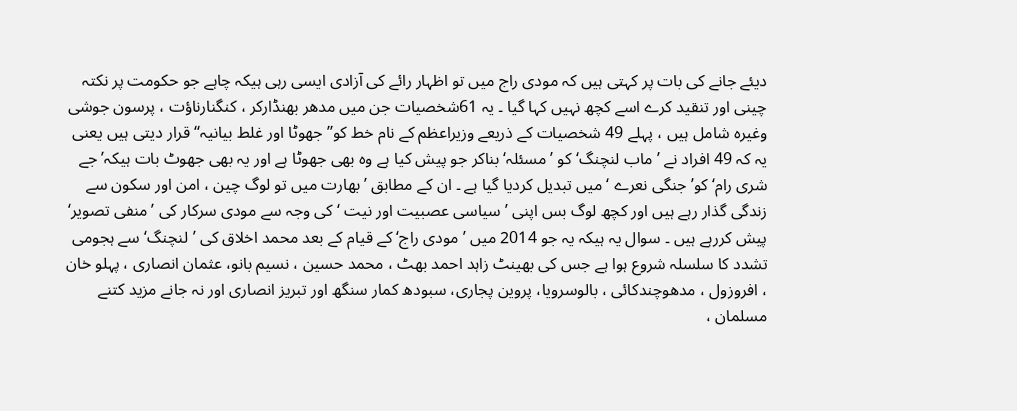دیئے جانے کی بات پر کہتی ہیں کہ مودی راج میں تو اظہار رائے کی آزادی ایسی رہی ہیکہ چاہے جو حکومت پر نکتہ چینی اور تنقید کرے اسے کچھ نہیں کہا گیا ۔ یہ 61شخصیات جن میں مدھر بھنڈارکر ، کنگنارناؤت ، پرسون جوشی وغیرہ شامل ہیں ، پہلے 49 شخصیات کے ذریعے وزیراعظم کے نام خط کو’’جھوٹا اور غلط بیانیہ‘‘ قرار دیتی ہیں یعنی یہ کہ 49 افراد نے ’ ماب لنچنگ‘ کو ’ مسئلہ‘ بناکر جو پیش کیا ہے وہ بھی جھوٹا ہے اور یہ بھی جھوٹ بات ہیکہ’ جے شری رام‘ کو’ جنگی نعرے ‘ میں تبدیل کردیا گیا ہے ۔ ان کے مطابق ’ بھارت میں تو لوگ چین ، امن اور سکون سے زندگی گذار رہے ہیں اور کچھ لوگ بس اپنی ’سیاسی عصبیت اور نیت ‘ کی وجہ سے مودی سرکار کی ’منفی تصویر‘ پیش کررہے ہیں ۔ سوال یہ ہیکہ یہ جو 2014 میں ’مودی راج‘ کے قیام کے بعد محمد اخلاق کی ’لنچنگ‘ سے ہجومی تشدد کا سلسلہ شروع ہوا ہے جس کی بھینٹ زاہد احمد بھٹ ، محمد حسین ، نسیم بانو، عثمان انصاری ، پہلو خان ، افروزول ، مدھوچندکائی ، بالوسرویا، پروین پجاری، سبودھ کمار سنگھ اور تبریز انصاری اور نہ جانے مزید کتنے مسلمان ،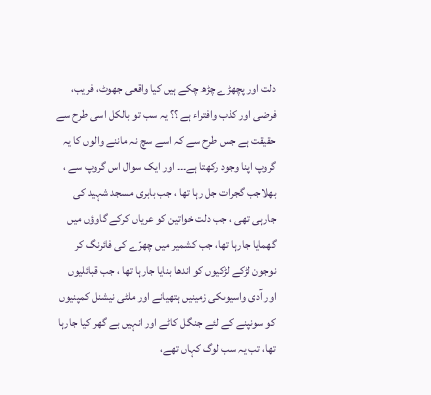دلت اور پچھڑے چڑھ چکے ہیں کیا واقعی جھوٹ، فریب، فرضی اور کذب وافتراء ہے ؟؟ یہ سب تو بالکل اسی طرح سے حقیقت ہے جس طرح سے کہ اسے سچ نہ ماننے والوں کا یہ گروپ اپنا وجود رکھتا ہے۔۔۔ اور ایک سوال اس گروپ سے ، بھلاجب گجرات جل رہا تھا ، جب بابری مسجد شہید کی جارہی تھی ، جب دلت خواتین کو عریاں کرکے گاوؤں میں گھمایا جارہا تھا، جب کشمیر میں چھرّے کی فائرنگ کر نوجون لڑکے لڑکیوں کو اندھا بنایا جارہا تھا ، جب قبائلیوں اور آدی واسیوںکی زمینیں ہتھیانے اور ملٹی نیشنل کمپنیوں کو سونپنے کے لئے جنگل کاٹے اور انہیں بے گھر کیا جارہا تھا، تب یہ سب لوگ کہاں تھے،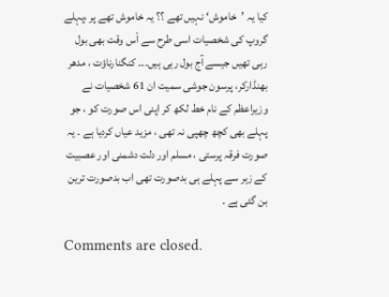کیا یہ ’خاموش‘ نہیں تھے ؟؟ یہ خاموش تھے پر ،پہلے گروپ کی شخصیات اسی طرح سے اْس وقت بھی بول رہی تھیں جیسے آج بول رہی ہیں۔۔۔ کنگنارناؤت ، مدھر بھنڈارکر، پرسون جوشی سمیت ان 61 شخصیات نے وزیراعظم کے نام خط لکھ کر اپنی اس صورت کو ، جو پہلے بھی کچھ چھپی نہ تھی ، مزید عیاں کردیا ہے ۔ یہ صورت فرقہ پرستی ، مسلم اور دلت دشمنی اور عصبیت کے زہر سے پہلے ہی بدصورت تھی اب بدصورت ترین بن گئی ہے ۔

Comments are closed.